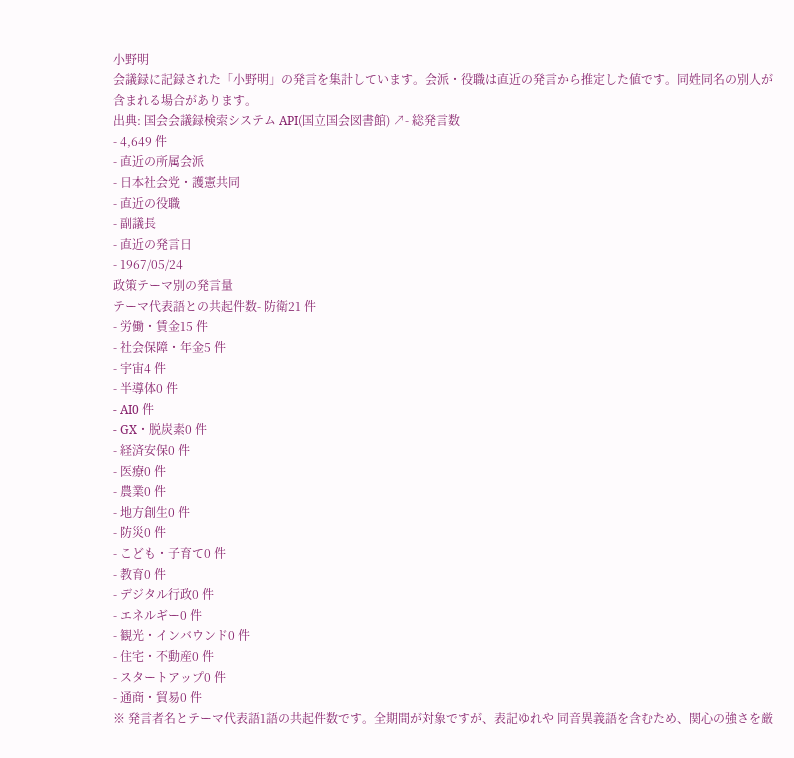小野明
会議録に記録された「小野明」の発言を集計しています。会派・役職は直近の発言から推定した値です。同姓同名の別人が含まれる場合があります。
出典: 国会会議録検索システム API(国立国会図書館) ↗- 総発言数
- 4,649 件
- 直近の所属会派
- 日本社会党・護憲共同
- 直近の役職
- 副議長
- 直近の発言日
- 1967/05/24
政策テーマ別の発言量
テーマ代表語との共起件数- 防衛21 件
- 労働・賃金15 件
- 社会保障・年金5 件
- 宇宙4 件
- 半導体0 件
- AI0 件
- GX・脱炭素0 件
- 経済安保0 件
- 医療0 件
- 農業0 件
- 地方創生0 件
- 防災0 件
- こども・子育て0 件
- 教育0 件
- デジタル行政0 件
- エネルギー0 件
- 観光・インバウンド0 件
- 住宅・不動産0 件
- スタートアップ0 件
- 通商・貿易0 件
※ 発言者名とテーマ代表語1語の共起件数です。全期間が対象ですが、表記ゆれや 同音異義語を含むため、関心の強さを厳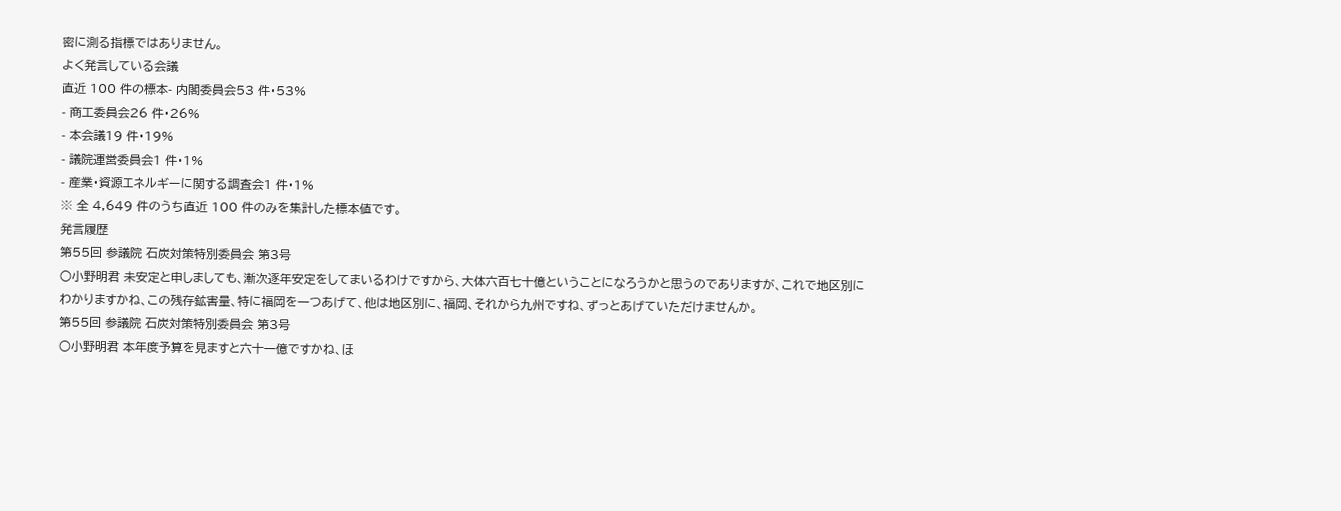密に測る指標ではありません。
よく発言している会議
直近 100 件の標本- 内閣委員会53 件・53%
- 商工委員会26 件・26%
- 本会議19 件・19%
- 議院運営委員会1 件・1%
- 産業・資源エネルギーに関する調査会1 件・1%
※ 全 4,649 件のうち直近 100 件のみを集計した標本値です。
発言履歴
第55回 参議院 石炭対策特別委員会 第3号
○小野明君 未安定と申しましても、漸次逐年安定をしてまいるわけですから、大体六百七十億ということになろうかと思うのでありますが、これで地区別にわかりますかね、この残存鉱害量、特に福岡を一つあげて、他は地区別に、福岡、それから九州ですね、ずっとあげていただけませんか。
第55回 参議院 石炭対策特別委員会 第3号
○小野明君 本年度予算を見ますと六十一億ですかね、ほ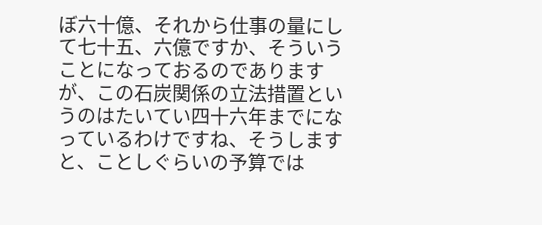ぼ六十億、それから仕事の量にして七十五、六億ですか、そういうことになっておるのでありますが、この石炭関係の立法措置というのはたいてい四十六年までになっているわけですね、そうしますと、ことしぐらいの予算では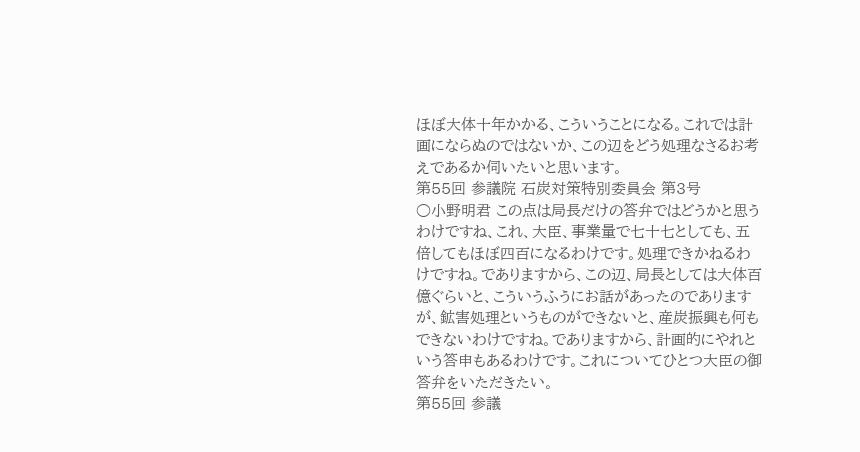ほぼ大体十年かかる、こういうことになる。これでは計画にならぬのではないか、この辺をどう処理なさるお考えであるか伺いたいと思います。
第55回 参議院 石炭対策特別委員会 第3号
○小野明君 この点は局長だけの答弁ではどうかと思うわけですね、これ、大臣、事業量で七十七としても、五倍してもほぼ四百になるわけです。処理できかねるわけですね。でありますから、この辺、局長としては大体百億ぐらいと、こういうふうにお話があったのでありますが、鉱害処理というものができないと、産炭振興も何もできないわけですね。でありますから、計画的にやれという答申もあるわけです。これについてひとつ大臣の御答弁をいただきたい。
第55回 参議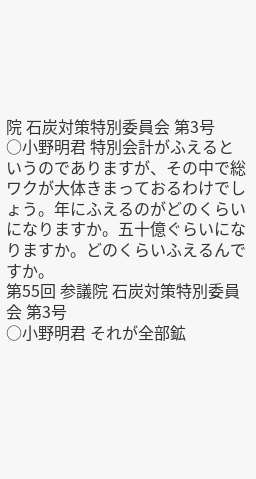院 石炭対策特別委員会 第3号
○小野明君 特別会計がふえるというのでありますが、その中で総ワクが大体きまっておるわけでしょう。年にふえるのがどのくらいになりますか。五十億ぐらいになりますか。どのくらいふえるんですか。
第55回 参議院 石炭対策特別委員会 第3号
○小野明君 それが全部鉱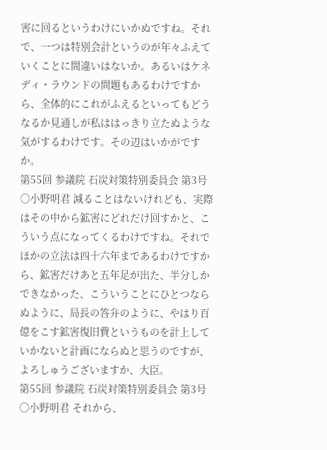害に回るというわけにいかぬですね。それで、一つは特別会計というのが年々ふえていくことに間違いはないか。あるいはケネディ・ラウンドの問題もあるわけですから、全体的にこれがふえるといってもどうなるか見通しが私ははっきり立たぬような気がするわけです。その辺はいかがですか。
第55回 参議院 石炭対策特別委員会 第3号
○小野明君 減ることはないけれども、実際はその中から鉱害にどれだけ回すかと、こういう点になってくるわけですね。それでほかの立法は四十六年まであるわけですから、鉱害だけあと五年足が出た、半分しかできなかった、こういうことにひとつならぬように、局長の答弁のように、やはり百億をこす鉱害復旧費というものを計上していかないと計画にならぬと思うのですが、よろしゅうございますか、大臣。
第55回 参議院 石炭対策特別委員会 第3号
○小野明君 それから、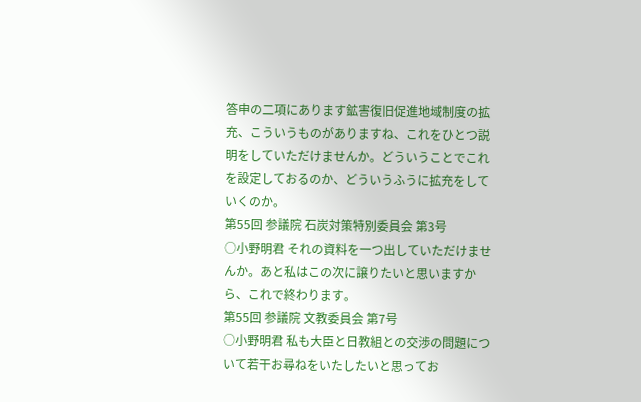答申の二項にあります鉱害復旧促進地域制度の拡充、こういうものがありますね、これをひとつ説明をしていただけませんか。どういうことでこれを設定しておるのか、どういうふうに拡充をしていくのか。
第55回 参議院 石炭対策特別委員会 第3号
○小野明君 それの資料を一つ出していただけませんか。あと私はこの次に譲りたいと思いますから、これで終わります。
第55回 参議院 文教委員会 第7号
○小野明君 私も大臣と日教組との交渉の問題について若干お尋ねをいたしたいと思ってお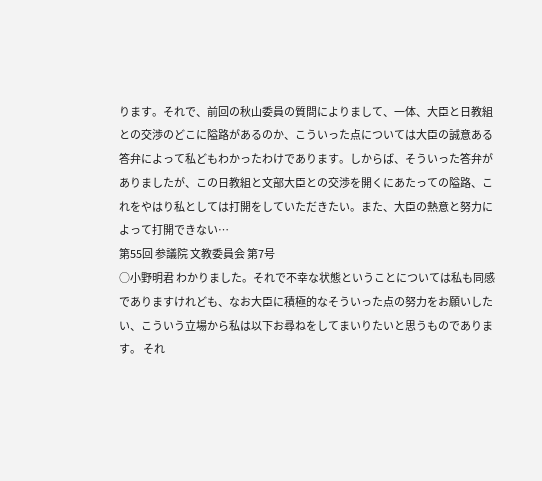ります。それで、前回の秋山委員の質問によりまして、一体、大臣と日教組との交渉のどこに隘路があるのか、こういった点については大臣の誠意ある答弁によって私どもわかったわけであります。しからば、そういった答弁がありましたが、この日教組と文部大臣との交渉を開くにあたっての隘路、これをやはり私としては打開をしていただきたい。また、大臣の熱意と努力によって打開できない…
第55回 参議院 文教委員会 第7号
○小野明君 わかりました。それで不幸な状態ということについては私も同感でありますけれども、なお大臣に積極的なそういった点の努力をお願いしたい、こういう立場から私は以下お尋ねをしてまいりたいと思うものであります。 それ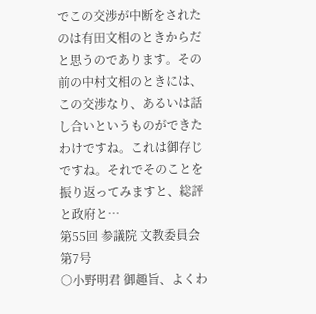でこの交渉が中断をされたのは有田文相のときからだと思うのであります。その前の中村文相のときには、この交渉なり、あるいは話し合いというものができたわけですね。これは御存じですね。それでそのことを振り返ってみますと、総評と政府と…
第55回 参議院 文教委員会 第7号
○小野明君 御趣旨、よくわ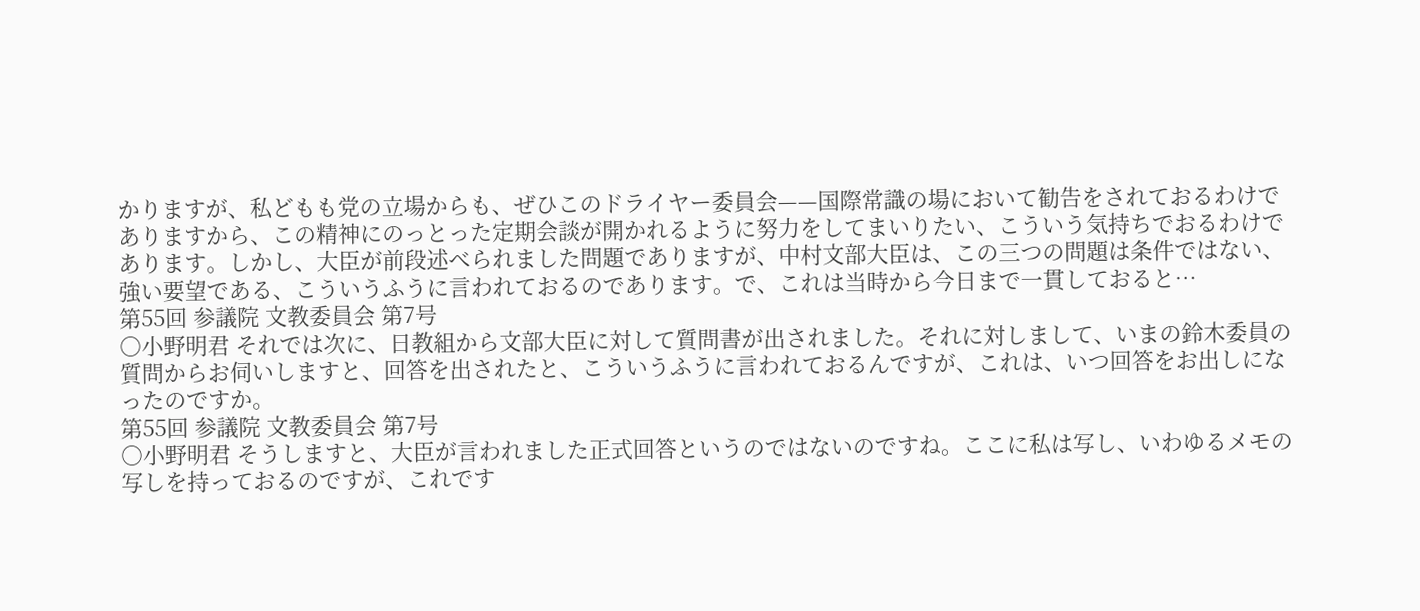かりますが、私どもも党の立場からも、ぜひこのドライヤー委員会——国際常識の場において勧告をされておるわけでありますから、この精神にのっとった定期会談が開かれるように努力をしてまいりたい、こういう気持ちでおるわけであります。しかし、大臣が前段述べられました問題でありますが、中村文部大臣は、この三つの問題は条件ではない、強い要望である、こういうふうに言われておるのであります。で、これは当時から今日まで一貫しておると…
第55回 参議院 文教委員会 第7号
○小野明君 それでは次に、日教組から文部大臣に対して質問書が出されました。それに対しまして、いまの鈴木委員の質問からお伺いしますと、回答を出されたと、こういうふうに言われておるんですが、これは、いつ回答をお出しになったのですか。
第55回 参議院 文教委員会 第7号
○小野明君 そうしますと、大臣が言われました正式回答というのではないのですね。ここに私は写し、いわゆるメモの写しを持っておるのですが、これです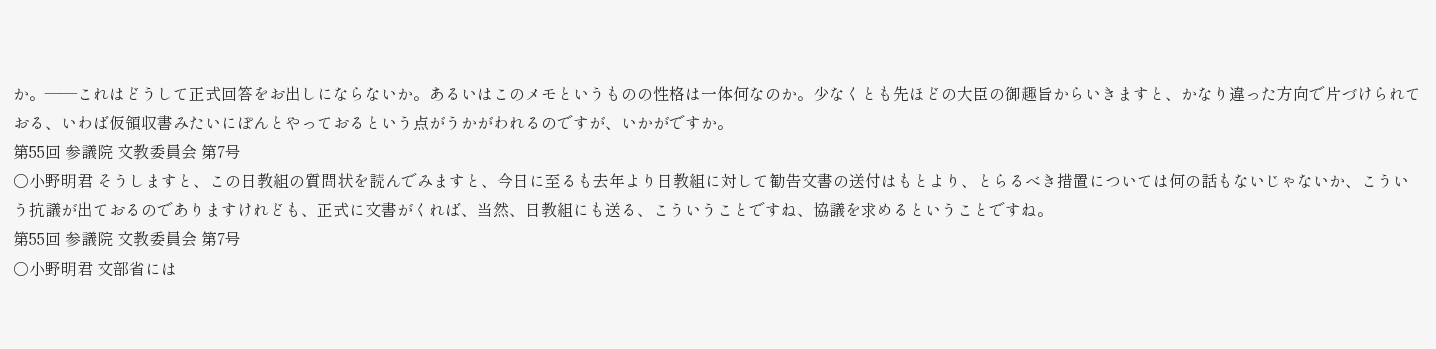か。——これはどうして正式回答をお出しにならないか。あるいはこのメモというものの性格は一体何なのか。少なくとも先ほどの大臣の御趣旨からいきますと、かなり違った方向で片づけられておる、いわば仮領収書みたいにぽんとやっておるという点がうかがわれるのですが、いかがですか。
第55回 参議院 文教委員会 第7号
○小野明君 そうしますと、この日教組の質問状を読んでみますと、今日に至るも去年より日教組に対して勧告文書の送付はもとより、とらるべき措置については何の話もないじゃないか、こういう抗議が出ておるのでありますけれども、正式に文書がくれば、当然、日教組にも送る、こういうことですね、協議を求めるということですね。
第55回 参議院 文教委員会 第7号
○小野明君 文部省には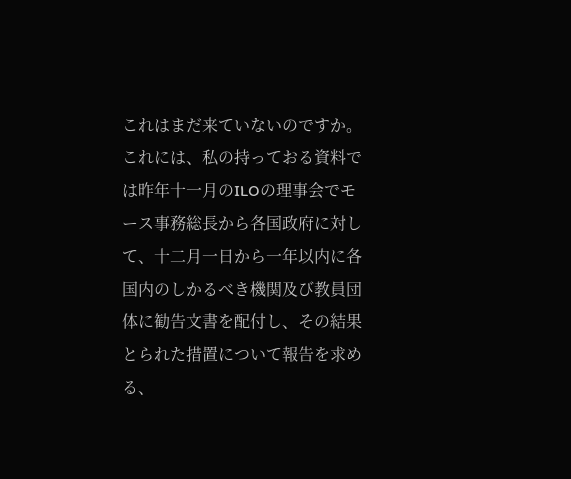これはまだ来ていないのですか。これには、私の持っておる資料では昨年十一月のILOの理事会でモース事務総長から各国政府に対して、十二月一日から一年以内に各国内のしかるべき機関及び教員団体に勧告文書を配付し、その結果とられた措置について報告を求める、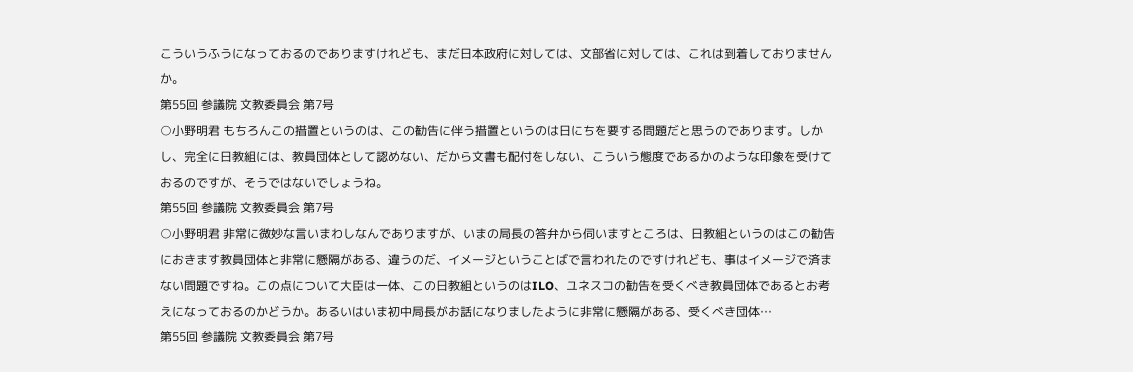こういうふうになっておるのでありますけれども、まだ日本政府に対しては、文部省に対しては、これは到着しておりませんか。
第55回 参議院 文教委員会 第7号
○小野明君 もちろんこの措置というのは、この勧告に伴う措置というのは日にちを要する問題だと思うのであります。しかし、完全に日教組には、教員団体として認めない、だから文書も配付をしない、こういう態度であるかのような印象を受けておるのですが、そうではないでしょうね。
第55回 参議院 文教委員会 第7号
○小野明君 非常に微妙な言いまわしなんでありますが、いまの局長の答弁から伺いますところは、日教組というのはこの勧告におきます教員団体と非常に懸隔がある、違うのだ、イメージということばで言われたのですけれども、事はイメージで済まない問題ですね。この点について大臣は一体、この日教組というのはILO、ユネスコの勧告を受くべき教員団体であるとお考えになっておるのかどうか。あるいはいま初中局長がお話になりましたように非常に懸隔がある、受くべき団体…
第55回 参議院 文教委員会 第7号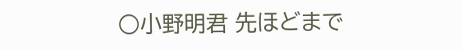○小野明君 先ほどまで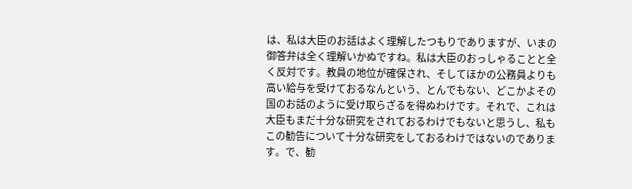は、私は大臣のお話はよく理解したつもりでありますが、いまの御答弁は全く理解いかぬですね。私は大臣のおっしゃることと全く反対です。教員の地位が確保され、そしてほかの公務員よりも高い給与を受けておるなんという、とんでもない、どこかよその国のお話のように受け取らざるを得ぬわけです。それで、これは大臣もまだ十分な研究をされておるわけでもないと思うし、私もこの勧告について十分な研究をしておるわけではないのであります。で、勧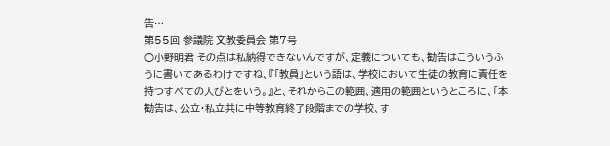告…
第55回 参議院 文教委員会 第7号
○小野明君 その点は私納得できないんですが、定義についても、勧告はこういうふうに書いてあるわけですね、『「教員」という語は、学校において生徒の教育に責任を持つすべての人びとをいう。』と、それからこの範囲、適用の範囲というところに、「本勧告は、公立・私立共に中等教育終了段階までの学校、す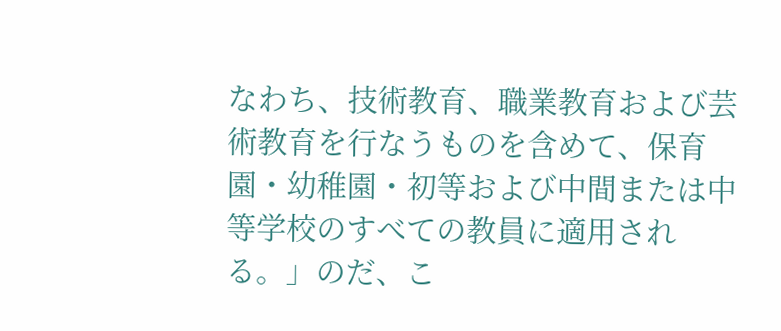なわち、技術教育、職業教育および芸術教育を行なうものを含めて、保育園・幼稚園・初等および中間または中等学校のすべての教員に適用される。」のだ、こ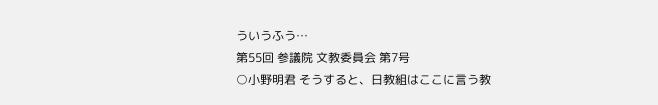ういうふう…
第55回 参議院 文教委員会 第7号
○小野明君 そうすると、日教組はここに言う教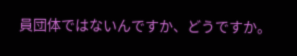員団体ではないんですか、どうですか。